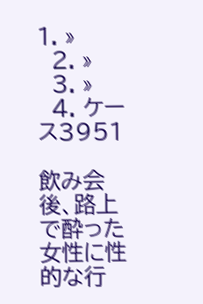1. »
  2. »
  3. »
  4. ケース3951

飲み会後、路上で酔った女性に性的な行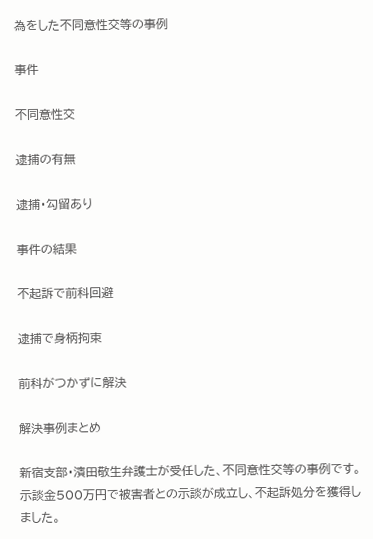為をした不同意性交等の事例

事件

不同意性交

逮捕の有無

逮捕・勾留あり

事件の結果

不起訴で前科回避

逮捕で身柄拘束

前科がつかずに解決

解決事例まとめ

新宿支部・濱田敬生弁護士が受任した、不同意性交等の事例です。示談金500万円で被害者との示談が成立し、不起訴処分を獲得しました。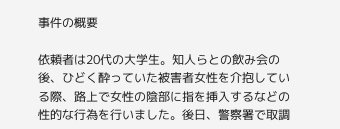事件の概要

依頼者は20代の大学生。知人らとの飲み会の後、ひどく酔っていた被害者女性を介抱している際、路上で女性の陰部に指を挿入するなどの性的な行為を行いました。後日、警察署で取調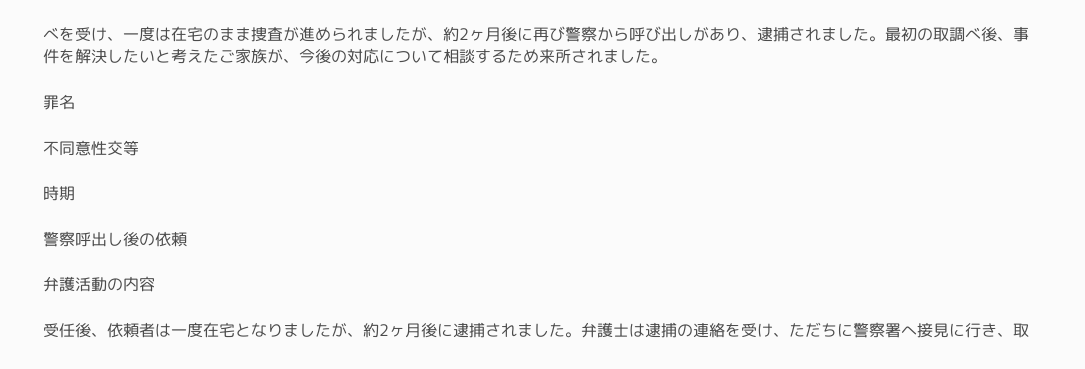べを受け、一度は在宅のまま捜査が進められましたが、約2ヶ月後に再び警察から呼び出しがあり、逮捕されました。最初の取調べ後、事件を解決したいと考えたご家族が、今後の対応について相談するため来所されました。

罪名

不同意性交等

時期

警察呼出し後の依頼

弁護活動の内容

受任後、依頼者は一度在宅となりましたが、約2ヶ月後に逮捕されました。弁護士は逮捕の連絡を受け、ただちに警察署へ接見に行き、取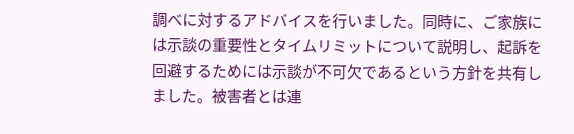調べに対するアドバイスを行いました。同時に、ご家族には示談の重要性とタイムリミットについて説明し、起訴を回避するためには示談が不可欠であるという方針を共有しました。被害者とは連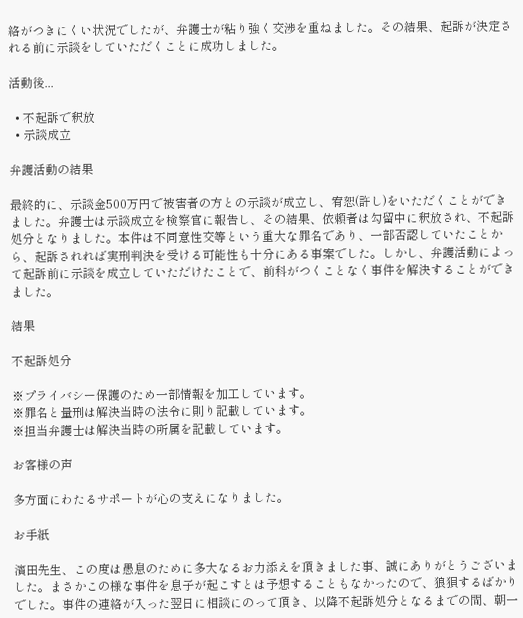絡がつきにくい状況でしたが、弁護士が粘り強く交渉を重ねました。その結果、起訴が決定される前に示談をしていただくことに成功しました。

活動後...

  • 不起訴で釈放
  • 示談成立

弁護活動の結果

最終的に、示談金500万円で被害者の方との示談が成立し、宥恕(許し)をいただくことができました。弁護士は示談成立を検察官に報告し、その結果、依頼者は勾留中に釈放され、不起訴処分となりました。本件は不同意性交等という重大な罪名であり、一部否認していたことから、起訴されれば実刑判決を受ける可能性も十分にある事案でした。しかし、弁護活動によって起訴前に示談を成立していただけたことで、前科がつくことなく事件を解決することができました。

結果

不起訴処分

※プライバシー保護のため一部情報を加工しています。
※罪名と量刑は解決当時の法令に則り記載しています。
※担当弁護士は解決当時の所属を記載しています。

お客様の声

多方面にわたるサポートが心の支えになりました。

お手紙

濱田先生、この度は愚息のために多大なるお力添えを頂きました事、誠にありがとうございました。まさかこの様な事件を息子が起こすとは予想することもなかったので、狼狽するばかりでした。事件の連絡が入った翌日に相談にのって頂き、以降不起訴処分となるまでの間、朝一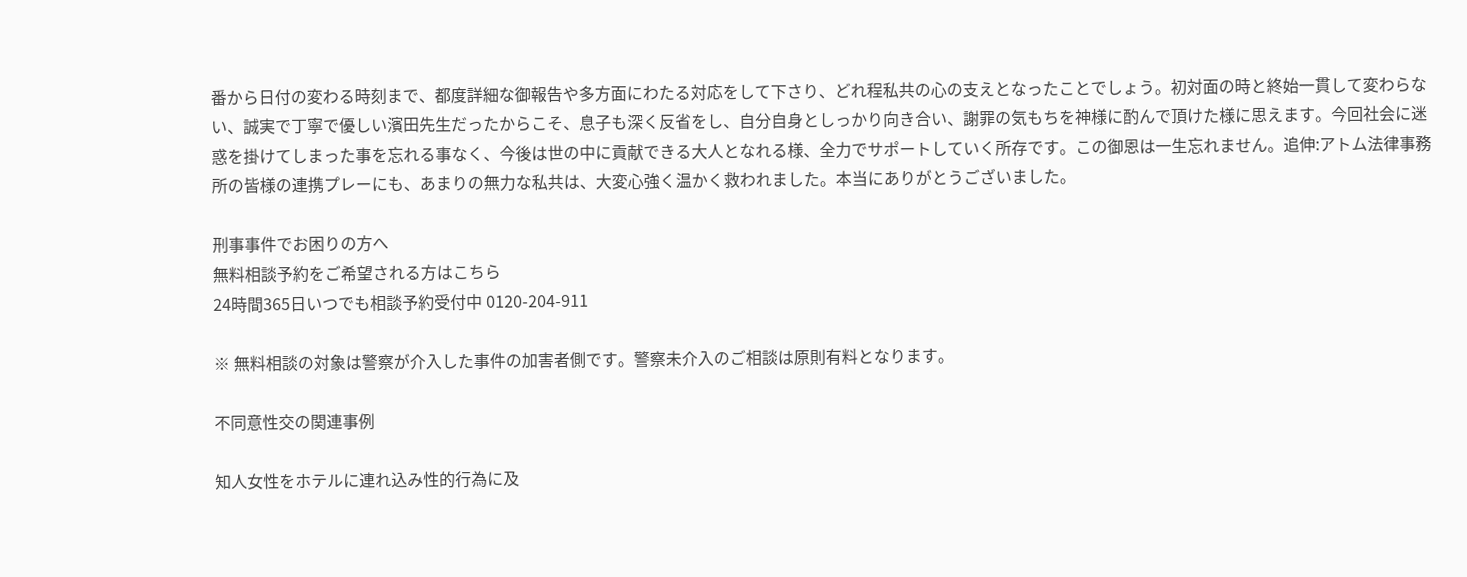番から日付の変わる時刻まで、都度詳細な御報告や多方面にわたる対応をして下さり、どれ程私共の心の支えとなったことでしょう。初対面の時と終始一貫して変わらない、誠実で丁寧で優しい濱田先生だったからこそ、息子も深く反省をし、自分自身としっかり向き合い、謝罪の気もちを神様に酌んで頂けた様に思えます。今回社会に迷惑を掛けてしまった事を忘れる事なく、今後は世の中に貢献できる大人となれる様、全力でサポートしていく所存です。この御恩は一生忘れません。追伸:アトム法律事務所の皆様の連携プレーにも、あまりの無力な私共は、大変心強く温かく救われました。本当にありがとうございました。

刑事事件でお困りの方へ
無料相談予約をご希望される方はこちら
24時間365日いつでも相談予約受付中 0120-204-911

※ 無料相談の対象は警察が介入した事件の加害者側です。警察未介入のご相談は原則有料となります。

不同意性交の関連事例

知人女性をホテルに連れ込み性的行為に及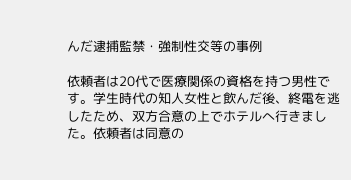んだ逮捕監禁・強制性交等の事例

依頼者は20代で医療関係の資格を持つ男性です。学生時代の知人女性と飲んだ後、終電を逃したため、双方合意の上でホテルへ行きました。依頼者は同意の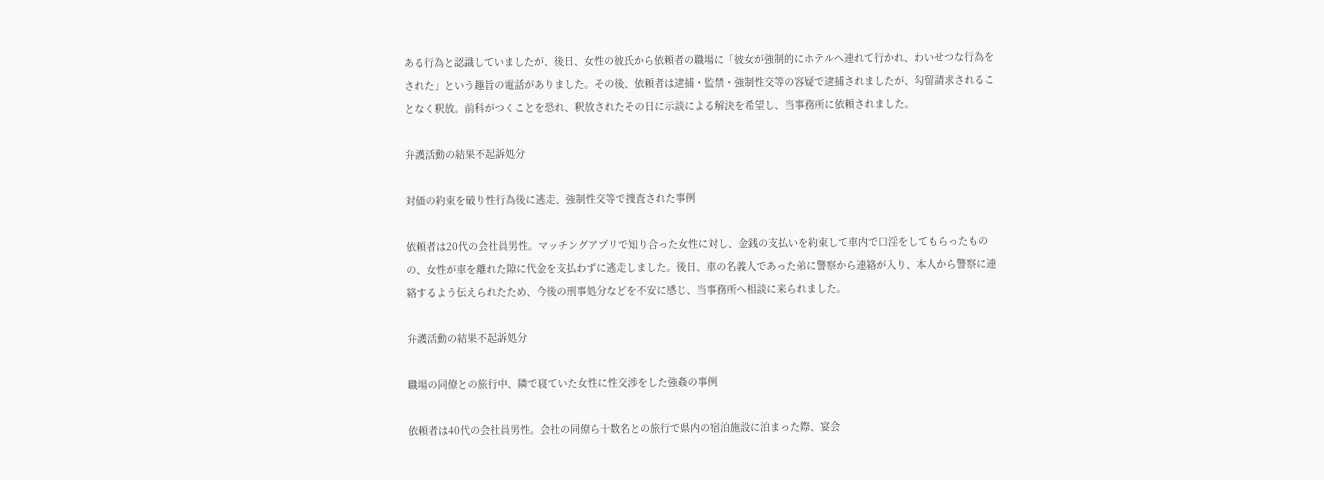ある行為と認識していましたが、後日、女性の彼氏から依頼者の職場に「彼女が強制的にホテルへ連れて行かれ、わいせつな行為をされた」という趣旨の電話がありました。その後、依頼者は逮捕・監禁・強制性交等の容疑で逮捕されましたが、勾留請求されることなく釈放。前科がつくことを恐れ、釈放されたその日に示談による解決を希望し、当事務所に依頼されました。

弁護活動の結果不起訴処分

対価の約束を破り性行為後に逃走、強制性交等で捜査された事例

依頼者は20代の会社員男性。マッチングアプリで知り合った女性に対し、金銭の支払いを約束して車内で口淫をしてもらったものの、女性が車を離れた隙に代金を支払わずに逃走しました。後日、車の名義人であった弟に警察から連絡が入り、本人から警察に連絡するよう伝えられたため、今後の刑事処分などを不安に感じ、当事務所へ相談に来られました。

弁護活動の結果不起訴処分

職場の同僚との旅行中、隣で寝ていた女性に性交渉をした強姦の事例

依頼者は40代の会社員男性。会社の同僚ら十数名との旅行で県内の宿泊施設に泊まった際、宴会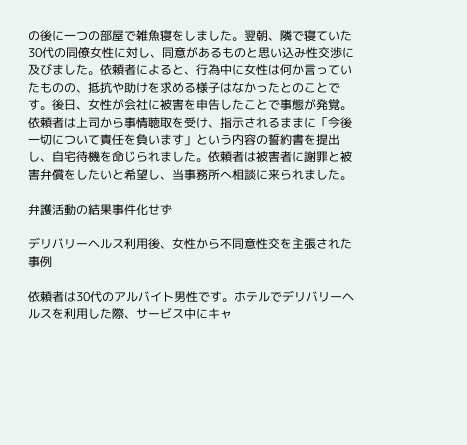の後に一つの部屋で雑魚寝をしました。翌朝、隣で寝ていた30代の同僚女性に対し、同意があるものと思い込み性交渉に及びました。依頼者によると、行為中に女性は何か言っていたものの、抵抗や助けを求める様子はなかったとのことです。後日、女性が会社に被害を申告したことで事態が発覚。依頼者は上司から事情聴取を受け、指示されるままに「今後一切について責任を負います」という内容の誓約書を提出し、自宅待機を命じられました。依頼者は被害者に謝罪と被害弁償をしたいと希望し、当事務所へ相談に来られました。

弁護活動の結果事件化せず

デリバリーヘルス利用後、女性から不同意性交を主張された事例

依頼者は30代のアルバイト男性です。ホテルでデリバリーヘルスを利用した際、サービス中にキャ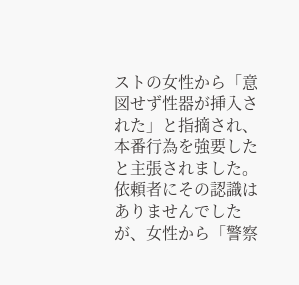ストの女性から「意図せず性器が挿入された」と指摘され、本番行為を強要したと主張されました。依頼者にその認識はありませんでしたが、女性から「警察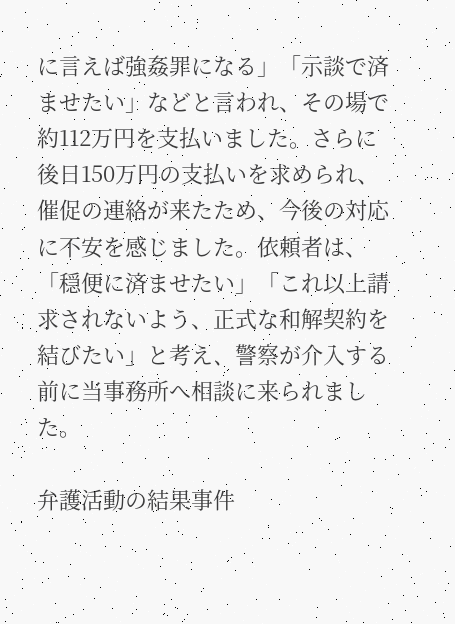に言えば強姦罪になる」「示談で済ませたい」などと言われ、その場で約112万円を支払いました。さらに後日150万円の支払いを求められ、催促の連絡が来たため、今後の対応に不安を感じました。依頼者は、「穏便に済ませたい」「これ以上請求されないよう、正式な和解契約を結びたい」と考え、警察が介入する前に当事務所へ相談に来られました。

弁護活動の結果事件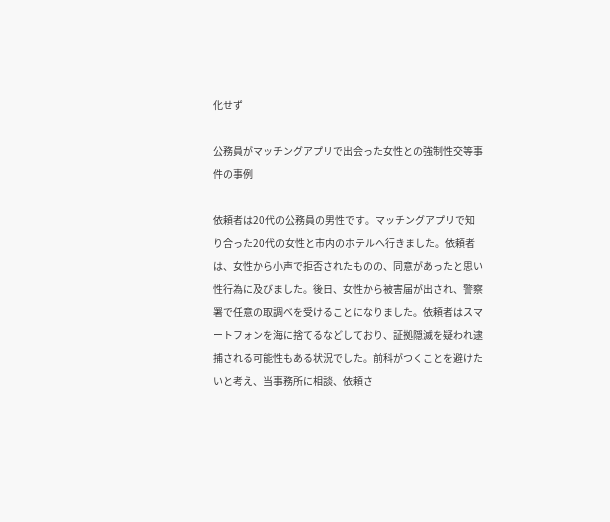化せず

公務員がマッチングアプリで出会った女性との強制性交等事件の事例

依頼者は20代の公務員の男性です。マッチングアプリで知り合った20代の女性と市内のホテルへ行きました。依頼者は、女性から小声で拒否されたものの、同意があったと思い性行為に及びました。後日、女性から被害届が出され、警察署で任意の取調べを受けることになりました。依頼者はスマートフォンを海に捨てるなどしており、証拠隠滅を疑われ逮捕される可能性もある状況でした。前科がつくことを避けたいと考え、当事務所に相談、依頼さ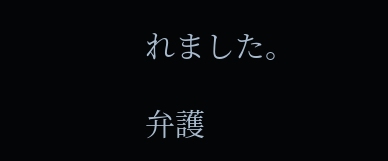れました。

弁護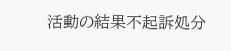活動の結果不起訴処分